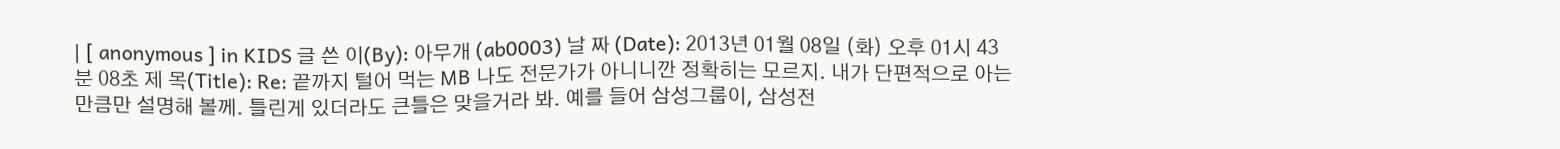| [ anonymous ] in KIDS 글 쓴 이(By): 아무개 (ab0003) 날 짜 (Date): 2013년 01월 08일 (화) 오후 01시 43분 08초 제 목(Title): Re: 끝까지 털어 먹는 MB 나도 전문가가 아니니깐 정확히는 모르지. 내가 단편적으로 아는 만큼만 설명해 볼께. 틀린게 있더라도 큰틀은 맞을거라 봐. 예를 들어 삼성그룹이, 삼성전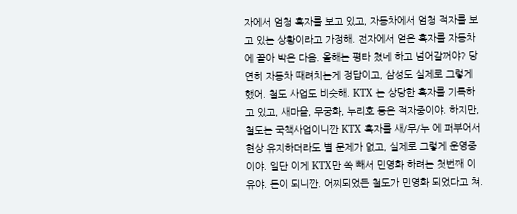자에서 엄청 흑자를 보고 있고, 자동차에서 엄청 적자를 보고 있는 상황이라고 가정해. 전자에서 얻은 흑자를 자동차에 꼴아 박은 다음. 올해는 평타 쳤네 하고 넘어갈꺼야? 당연히 자동차 때려치는게 정답이고, 삼성도 실제로 그렇게 했어. 철도 사업도 비슷해. KTX 는 상당한 흑자를 기록하고 있고, 새마을, 무궁화, 누리호 등은 적자중이야. 하지만, 철도는 국책사업이니깐 KTX 흑자를 새/무/누 에 퍼부어서 현상 유지하더라도 별 문제가 없고, 실제로 그렇게 운영중이야. 일단 이게 KTX만 쏙 빼서 민영화 하려는 첫번째 이유야. 돈이 되니깐. 어찌되었든 철도가 민영화 되었다고 쳐.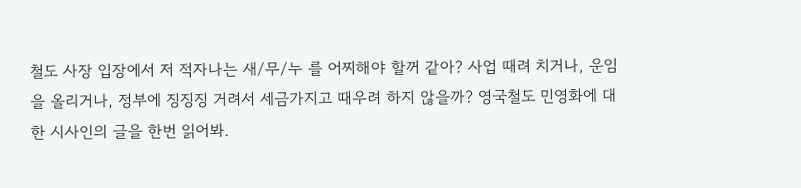철도 사장 입장에서 저 적자나는 새/무/누 를 어찌해야 할꺼 같아? 사업 때려 치거나, 운임을 올리거나, 정부에 징징징 거려서 세금가지고 때우려 하지 않을까? 영국철도 민영화에 대한 시사인의 글을 한번 읽어봐.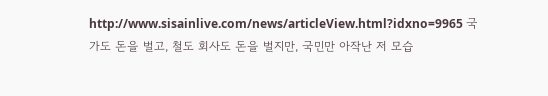http://www.sisainlive.com/news/articleView.html?idxno=9965 국가도 돈을 벌고, 철도 회사도 돈을 벌지만, 국민만 아작난 저 모습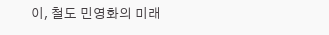이, 철도 민영화의 미래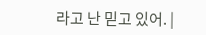라고 난 믿고 있어. |